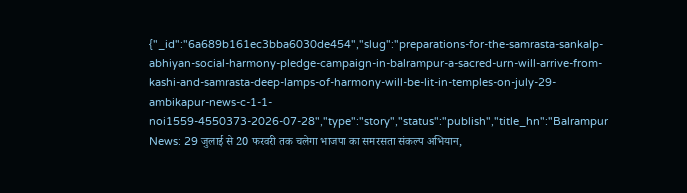{"_id":"6a689b161ec3bba6030de454","slug":"preparations-for-the-samrasta-sankalp-abhiyan-social-harmony-pledge-campaign-in-balrampur-a-sacred-urn-will-arrive-from-kashi-and-samrasta-deep-lamps-of-harmony-will-be-lit-in-temples-on-july-29-ambikapur-news-c-1-1-noi1559-4550373-2026-07-28","type":"story","status":"publish","title_hn":"Balrampur News: 29 जुलाई से 20 फरवरी तक चलेगा भाजपा का समरसता संकल्प अभियान,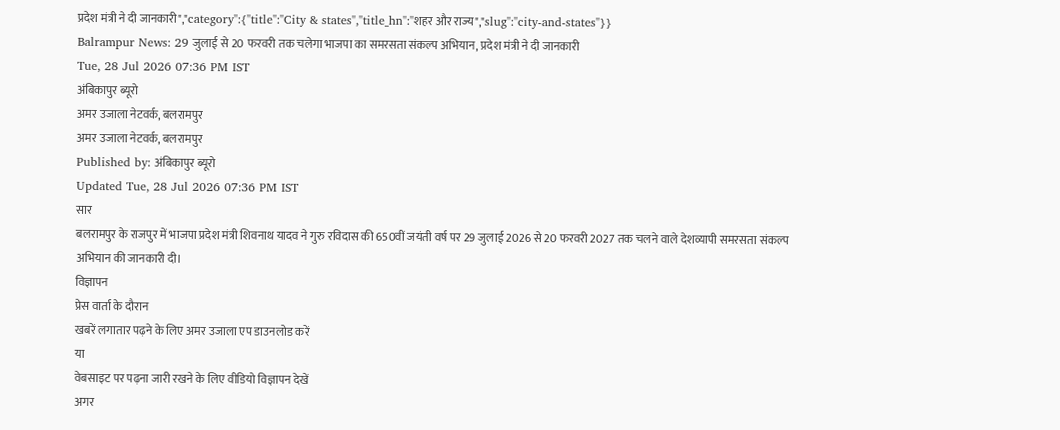प्रदेश मंत्री ने दी जानकारी","category":{"title":"City & states","title_hn":"शहर और राज्य","slug":"city-and-states"}}
Balrampur News: 29 जुलाई से 20 फरवरी तक चलेगा भाजपा का समरसता संकल्प अभियान, प्रदेश मंत्री ने दी जानकारी
Tue, 28 Jul 2026 07:36 PM IST
अंबिकापुर ब्यूरो
अमर उजाला नेटवर्क, बलरामपुर
अमर उजाला नेटवर्क, बलरामपुर
Published by: अंबिकापुर ब्यूरो
Updated Tue, 28 Jul 2026 07:36 PM IST
सार
बलरामपुर के राजपुर में भाजपा प्रदेश मंत्री शिवनाथ यादव ने गुरु रविदास की 650वीं जयंती वर्ष पर 29 जुलाई 2026 से 20 फरवरी 2027 तक चलने वाले देशव्यापी समरसता संकल्प अभियान की जानकारी दी।
विज्ञापन
प्रेस वार्ता के दौरान
खबरें लगातार पढ़ने के लिए अमर उजाला एप डाउनलोड करें
या
वेबसाइट पर पढ़ना जारी रखने के लिए वीडियो विज्ञापन देखें
अगर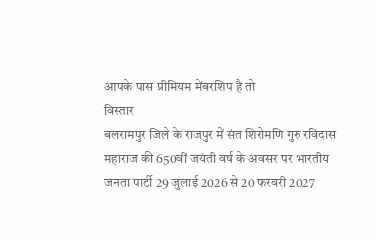आपके पास प्रीमियम मेंबरशिप है तो
विस्तार
बलरामपुर जिले के राजपुर में संत शिरोमणि गुरु रविदास महाराज की 650वीं जयंती वर्ष के अवसर पर भारतीय जनता पार्टी 29 जुलाई 2026 से 20 फरवरी 2027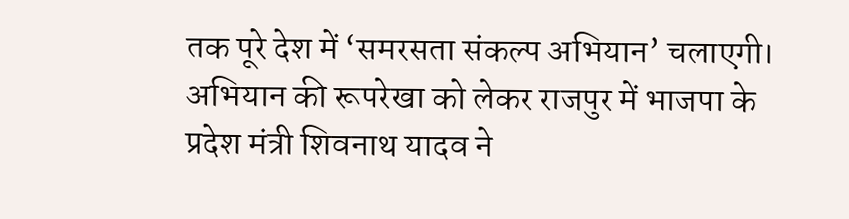तक पूरे देश में ‘समरसता संकल्प अभियान’ चलाएगी। अभियान की रूपरेखा को लेकर राजपुर में भाजपा के प्रदेश मंत्री शिवनाथ यादव ने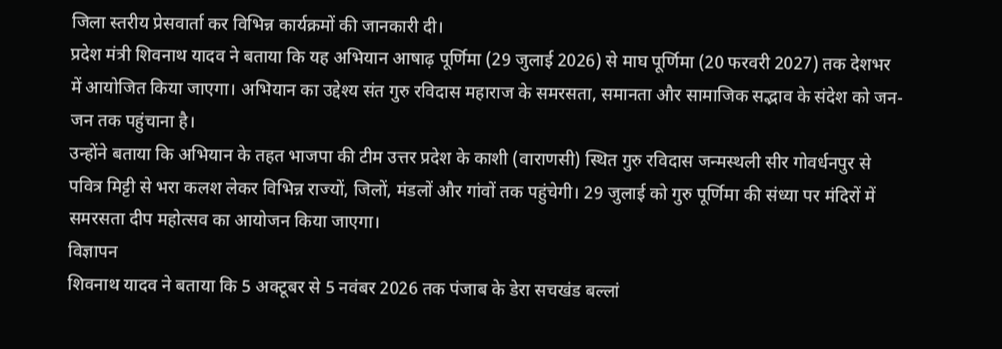जिला स्तरीय प्रेसवार्ता कर विभिन्न कार्यक्रमों की जानकारी दी।
प्रदेश मंत्री शिवनाथ यादव ने बताया कि यह अभियान आषाढ़ पूर्णिमा (29 जुलाई 2026) से माघ पूर्णिमा (20 फरवरी 2027) तक देशभर में आयोजित किया जाएगा। अभियान का उद्देश्य संत गुरु रविदास महाराज के समरसता, समानता और सामाजिक सद्भाव के संदेश को जन-जन तक पहुंचाना है।
उन्होंने बताया कि अभियान के तहत भाजपा की टीम उत्तर प्रदेश के काशी (वाराणसी) स्थित गुरु रविदास जन्मस्थली सीर गोवर्धनपुर से पवित्र मिट्टी से भरा कलश लेकर विभिन्न राज्यों, जिलों, मंडलों और गांवों तक पहुंचेगी। 29 जुलाई को गुरु पूर्णिमा की संध्या पर मंदिरों में समरसता दीप महोत्सव का आयोजन किया जाएगा।
विज्ञापन
शिवनाथ यादव ने बताया कि 5 अक्टूबर से 5 नवंबर 2026 तक पंजाब के डेरा सचखंड बल्लां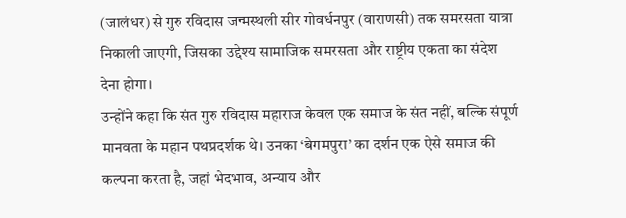(जालंधर) से गुरु रविदास जन्मस्थली सीर गोवर्धनपुर (वाराणसी) तक समरसता यात्रा निकाली जाएगी, जिसका उद्देश्य सामाजिक समरसता और राष्ट्रीय एकता का संदेश देना होगा।
उन्होंने कहा कि संत गुरु रविदास महाराज केवल एक समाज के संत नहीं, बल्कि संपूर्ण मानवता के महान पथप्रदर्शक थे। उनका ‘बेगमपुरा’ का दर्शन एक ऐसे समाज की कल्पना करता है, जहां भेदभाव, अन्याय और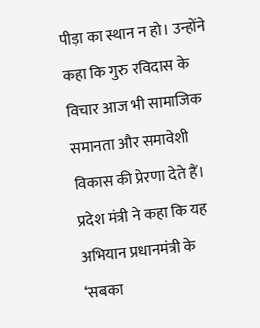पीड़ा का स्थान न हो। उन्होंने कहा कि गुरु रविदास के विचार आज भी सामाजिक समानता और समावेशी विकास की प्रेरणा देते हैं।
प्रदेश मंत्री ने कहा कि यह अभियान प्रधानमंत्री के ‘सबका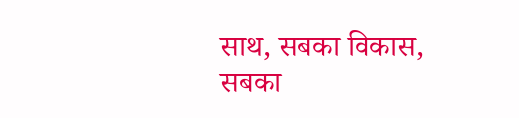साथ, सबका विकास, सबका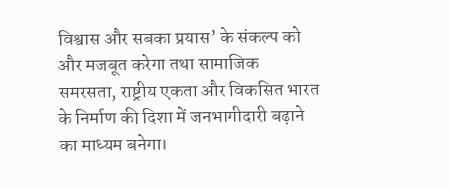विश्वास और सबका प्रयास’ के संकल्प को और मजबूत करेगा तथा सामाजिक समरसता, राष्ट्रीय एकता और विकसित भारत के निर्माण की दिशा में जनभागीदारी बढ़ाने का माध्यम बनेगा।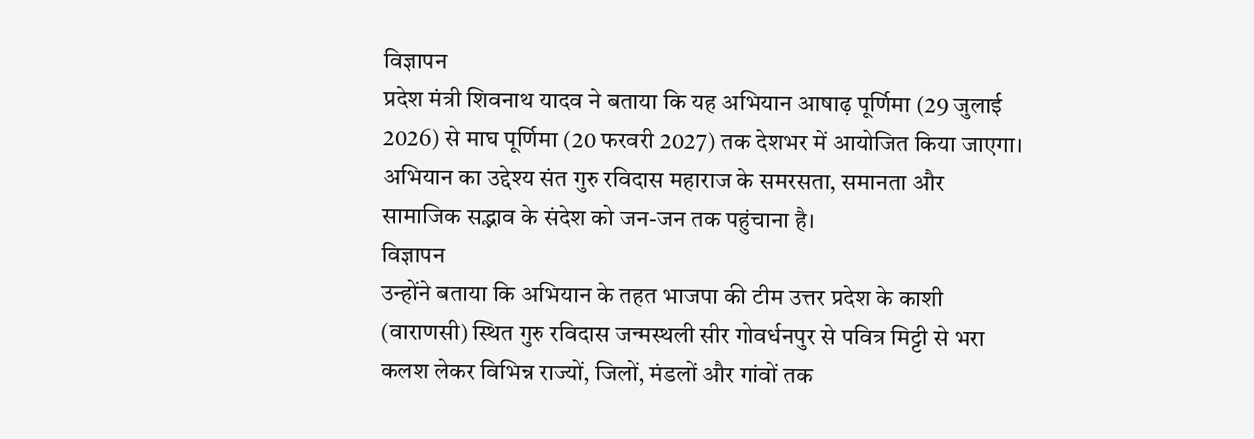विज्ञापन
प्रदेश मंत्री शिवनाथ यादव ने बताया कि यह अभियान आषाढ़ पूर्णिमा (29 जुलाई 2026) से माघ पूर्णिमा (20 फरवरी 2027) तक देशभर में आयोजित किया जाएगा। अभियान का उद्देश्य संत गुरु रविदास महाराज के समरसता, समानता और सामाजिक सद्भाव के संदेश को जन-जन तक पहुंचाना है।
विज्ञापन
उन्होंने बताया कि अभियान के तहत भाजपा की टीम उत्तर प्रदेश के काशी (वाराणसी) स्थित गुरु रविदास जन्मस्थली सीर गोवर्धनपुर से पवित्र मिट्टी से भरा कलश लेकर विभिन्न राज्यों, जिलों, मंडलों और गांवों तक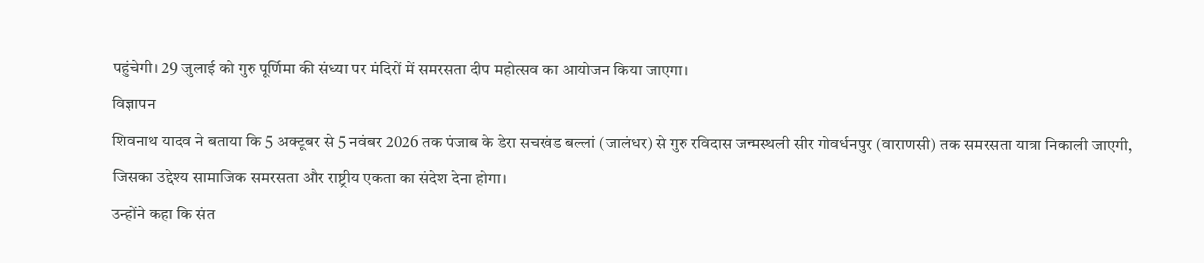पहुंचेगी। 29 जुलाई को गुरु पूर्णिमा की संध्या पर मंदिरों में समरसता दीप महोत्सव का आयोजन किया जाएगा।
विज्ञापन
शिवनाथ यादव ने बताया कि 5 अक्टूबर से 5 नवंबर 2026 तक पंजाब के डेरा सचखंड बल्लां (जालंधर) से गुरु रविदास जन्मस्थली सीर गोवर्धनपुर (वाराणसी) तक समरसता यात्रा निकाली जाएगी, जिसका उद्देश्य सामाजिक समरसता और राष्ट्रीय एकता का संदेश देना होगा।
उन्होंने कहा कि संत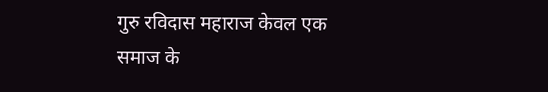गुरु रविदास महाराज केवल एक समाज के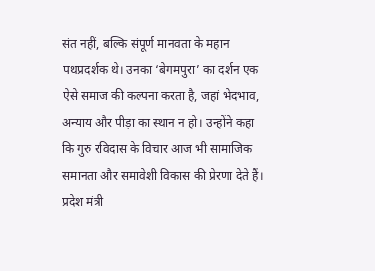संत नहीं, बल्कि संपूर्ण मानवता के महान पथप्रदर्शक थे। उनका ‘बेगमपुरा’ का दर्शन एक ऐसे समाज की कल्पना करता है, जहां भेदभाव, अन्याय और पीड़ा का स्थान न हो। उन्होंने कहा कि गुरु रविदास के विचार आज भी सामाजिक समानता और समावेशी विकास की प्रेरणा देते हैं।
प्रदेश मंत्री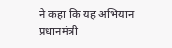ने कहा कि यह अभियान प्रधानमंत्री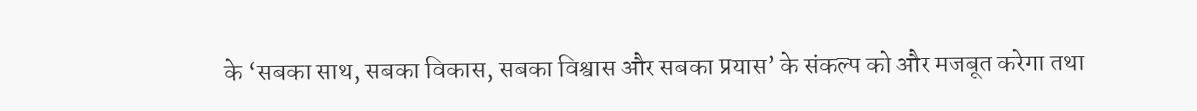के ‘सबका साथ, सबका विकास, सबका विश्वास और सबका प्रयास’ के संकल्प को और मजबूत करेगा तथा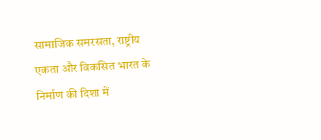सामाजिक समरसता, राष्ट्रीय एकता और विकसित भारत के निर्माण की दिशा में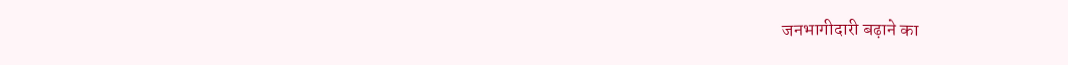जनभागीदारी बढ़ाने का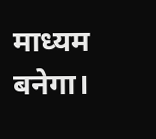माध्यम बनेगा।